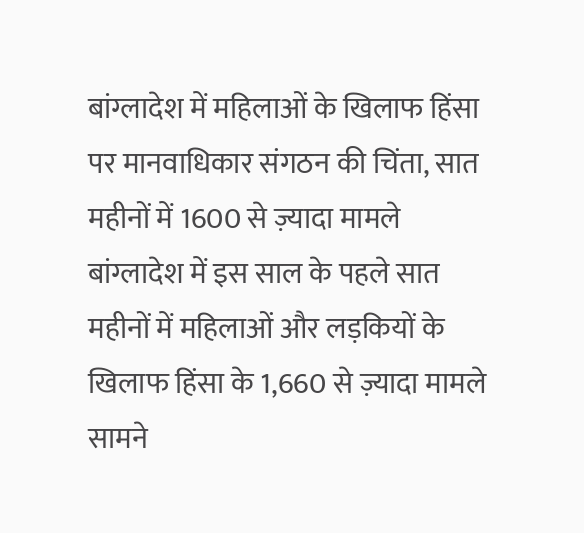बांग्लादेश में महिलाओं के खिलाफ हिंसा पर मानवाधिकार संगठन की चिंता, सात महीनों में 1600 से ज़्यादा मामले
बांग्लादेश में इस साल के पहले सात महीनों में महिलाओं और लड़कियों के खिलाफ हिंसा के 1,660 से ज़्यादा मामले सामने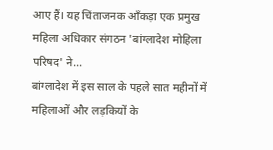आए हैं। यह चिंताजनक आँकड़ा एक प्रमुख महिला अधिकार संगठन 'बांग्लादेश मोहिला परिषद' ने…
बांग्लादेश में इस साल के पहले सात महीनों में महिलाओं और लड़कियों के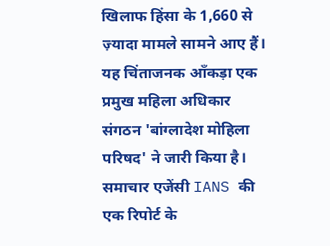खिलाफ हिंसा के 1,660 से ज़्यादा मामले सामने आए हैं। यह चिंताजनक आँकड़ा एक प्रमुख महिला अधिकार संगठन 'बांग्लादेश मोहिला परिषद' ने जारी किया है। समाचार एजेंसी IANS की एक रिपोर्ट के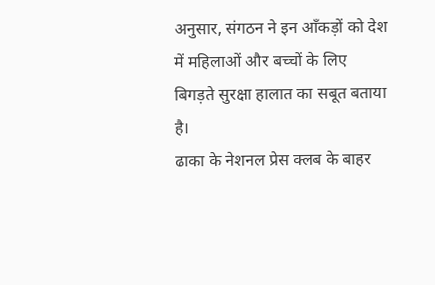अनुसार, संगठन ने इन आँकड़ों को देश में महिलाओं और बच्चों के लिए बिगड़ते सुरक्षा हालात का सबूत बताया है।
ढाका के नेशनल प्रेस क्लब के बाहर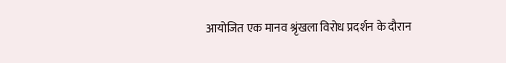आयोजित एक मानव श्रृंखला विरोध प्रदर्शन के दौरान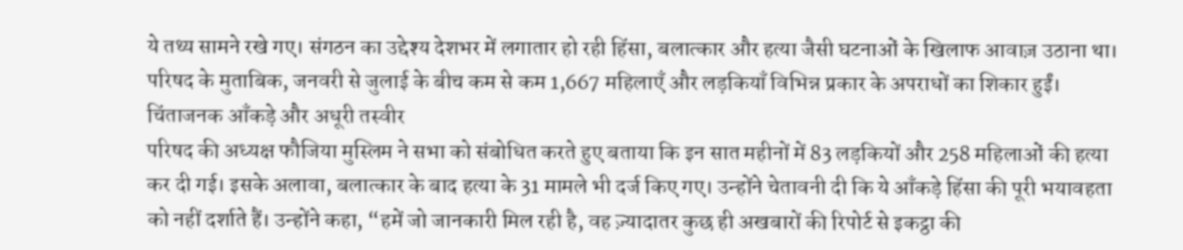ये तथ्य सामने रखे गए। संगठन का उद्देश्य देशभर में लगातार हो रही हिंसा, बलात्कार और हत्या जैसी घटनाओं के खिलाफ आवाज़ उठाना था। परिषद के मुताबिक, जनवरी से जुलाई के बीच कम से कम 1,667 महिलाएँ और लड़कियाँ विभिन्न प्रकार के अपराधों का शिकार हुईं।
चिंताजनक आँकड़े और अधूरी तस्वीर
परिषद की अध्यक्ष फौजिया मुस्लिम ने सभा को संबोधित करते हुए बताया कि इन सात महीनों में 83 लड़कियों और 258 महिलाओं की हत्या कर दी गई। इसके अलावा, बलात्कार के बाद हत्या के 31 मामले भी दर्ज किए गए। उन्होंने चेतावनी दी कि ये आँकड़े हिंसा की पूरी भयावहता को नहीं दर्शाते हैं। उन्होंने कहा, “हमें जो जानकारी मिल रही है, वह ज़्यादातर कुछ ही अखबारों की रिपोर्ट से इकट्ठा की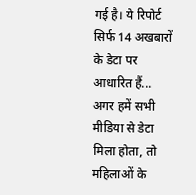गई है। ये रिपोर्ट सिर्फ 14 अखबारों के डेटा पर आधारित हैं... अगर हमें सभी मीडिया से डेटा मिला होता, तो महिलाओं के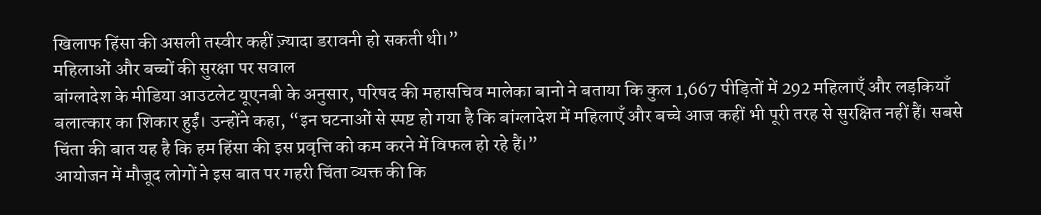खिलाफ हिंसा की असली तस्वीर कहीं ज़्यादा डरावनी हो सकती थी।”
महिलाओं और बच्चों की सुरक्षा पर सवाल
बांग्लादेश के मीडिया आउटलेट यूएनबी के अनुसार, परिषद की महासचिव मालेका बानो ने बताया कि कुल 1,667 पीड़ितों में 292 महिलाएँ और लड़कियाँ बलात्कार का शिकार हुईं। उन्होंने कहा, “इन घटनाओं से स्पष्ट हो गया है कि बांग्लादेश में महिलाएँ और बच्चे आज कहीं भी पूरी तरह से सुरक्षित नहीं हैं। सबसे चिंता की बात यह है कि हम हिंसा की इस प्रवृत्ति को कम करने में विफल हो रहे हैं।”
आयोजन में मौजूद लोगों ने इस बात पर गहरी चिंता व्यक्त की कि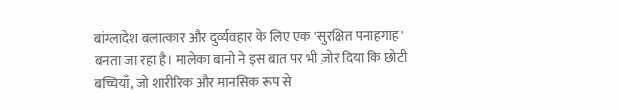बांग्लादेश बलात्कार और दुर्व्यवहार के लिए एक 'सुरक्षित पनाहगाह' बनता जा रहा है। मालेका बानो ने इस बात पर भी ज़ोर दिया कि छोटी बच्चियाँ, जो शारीरिक और मानसिक रूप से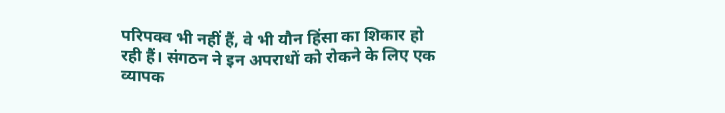परिपक्व भी नहीं हैं, वे भी यौन हिंसा का शिकार हो रही हैं। संगठन ने इन अपराधों को रोकने के लिए एक व्यापक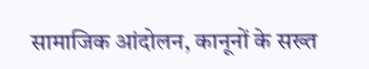सामाजिक आंदोलन, कानूनों के सख्त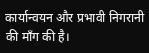कार्यान्वयन और प्रभावी निगरानी की माँग की है।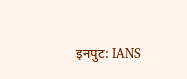इनपुट: IANS